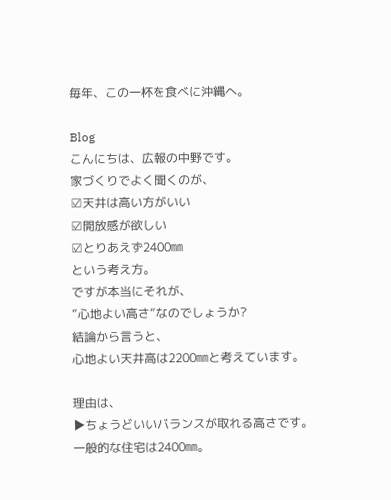毎年、この一杯を食べに沖縄へ。

Blog
こんにちは、広報の中野です。
家づくりでよく聞くのが、
☑天井は高い方がいい
☑開放感が欲しい
☑とりあえず2400㎜
という考え方。
ですが本当にそれが、
”心地よい高さ”なのでしょうか?
結論から言うと、
心地よい天井高は2200㎜と考えています。

理由は、
▶ちょうどいいバランスが取れる高さです。
一般的な住宅は2400㎜。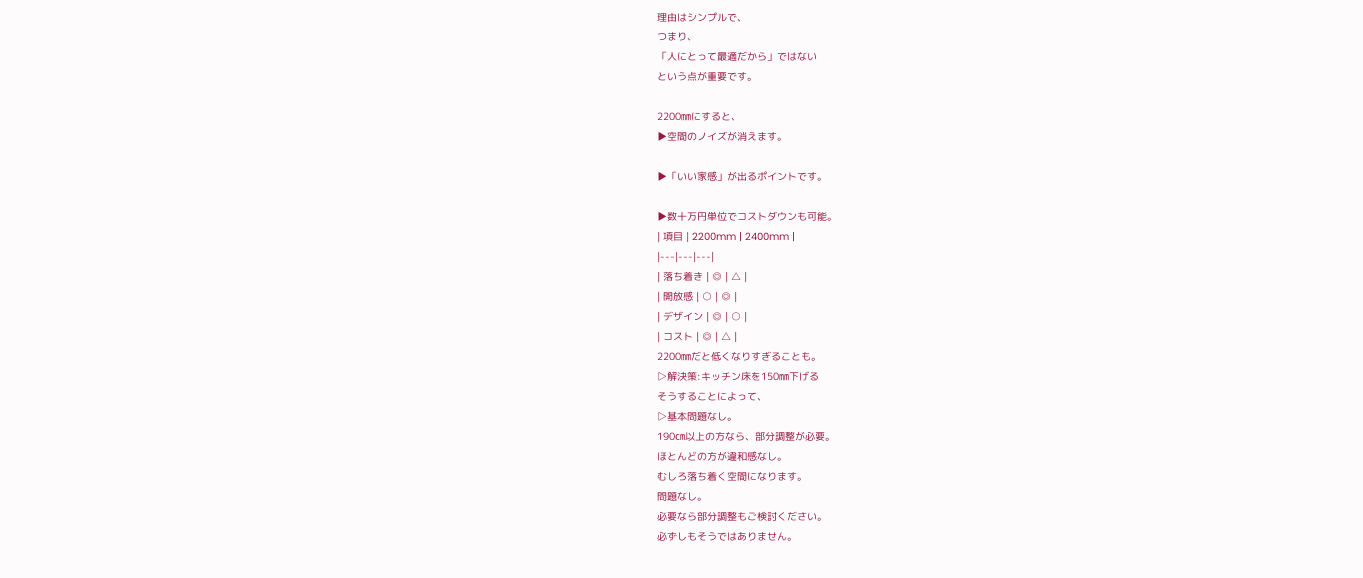理由はシンプルで、
つまり、
「人にとって最適だから」ではない
という点が重要です。

2200㎜にすると、
▶空間のノイズが消えます。

▶「いい家感」が出るポイントです。

▶数十万円単位でコストダウンも可能。
| 項目 | 2200mm | 2400mm |
|---|---|---|
| 落ち着き | ◎ | △ |
| 開放感 | ○ | ◎ |
| デザイン | ◎ | ○ |
| コスト | ◎ | △ |
2200㎜だと低くなりすぎることも。
▷解決策:キッチン床を150㎜下げる
そうすることによって、
▷基本問題なし。
190㎝以上の方なら、部分調整が必要。
ほとんどの方が違和感なし。
むしろ落ち着く空間になります。
問題なし。
必要なら部分調整もご検討ください。
必ずしもそうではありません。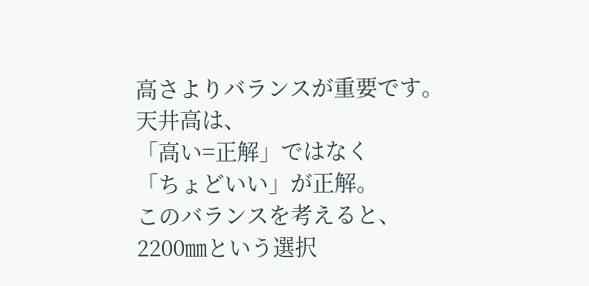高さよりバランスが重要です。
天井高は、
「高い=正解」ではなく
「ちょどいい」が正解。
このバランスを考えると、
2200㎜という選択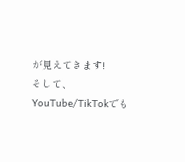が見えてきます!
そして、YouTube/TikTokでも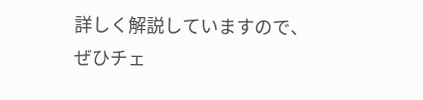詳しく解説していますので、
ぜひチェ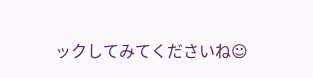ックしてみてくださいね☺